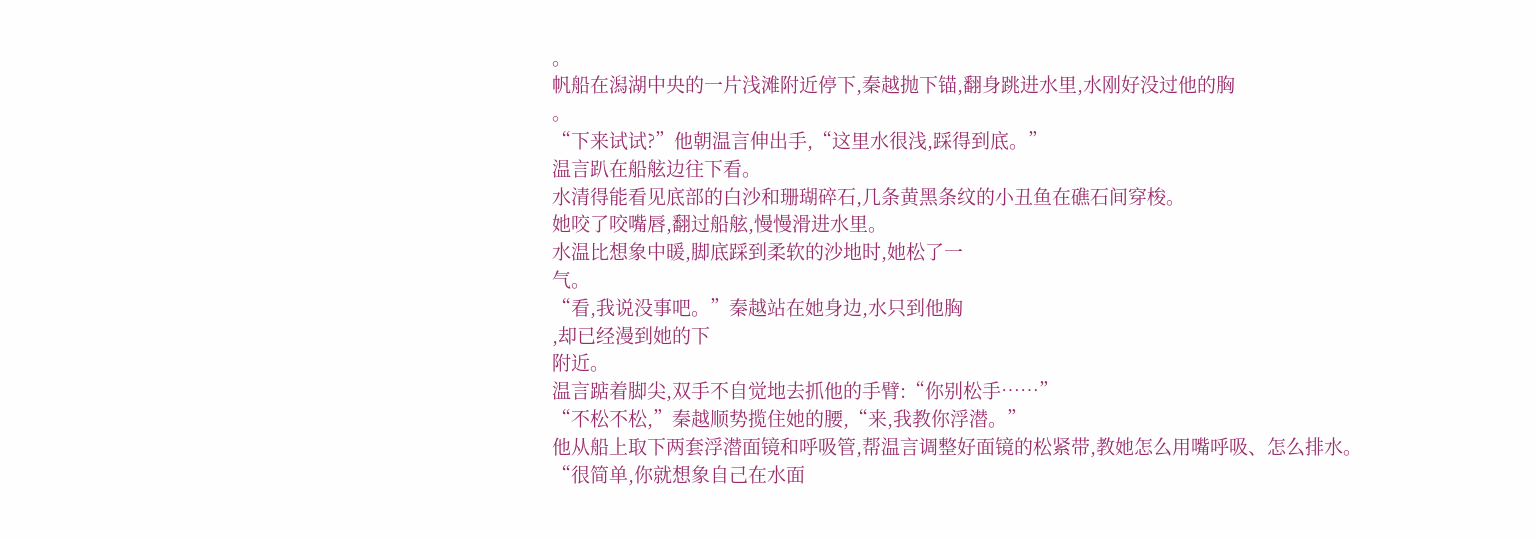。
帆船在潟湖中央的一片浅滩附近停下,秦越抛下锚,翻身跳进水里,水刚好没过他的胸
。
“下来试试?”他朝温言伸出手,“这里水很浅,踩得到底。”
温言趴在船舷边往下看。
水清得能看见底部的白沙和珊瑚碎石,几条黄黑条纹的小丑鱼在礁石间穿梭。
她咬了咬嘴唇,翻过船舷,慢慢滑进水里。
水温比想象中暖,脚底踩到柔软的沙地时,她松了一
气。
“看,我说没事吧。”秦越站在她身边,水只到他胸
,却已经漫到她的下
附近。
温言踮着脚尖,双手不自觉地去抓他的手臂:“你别松手……”
“不松不松,”秦越顺势揽住她的腰,“来,我教你浮潜。”
他从船上取下两套浮潜面镜和呼吸管,帮温言调整好面镜的松紧带,教她怎么用嘴呼吸、怎么排水。
“很简单,你就想象自己在水面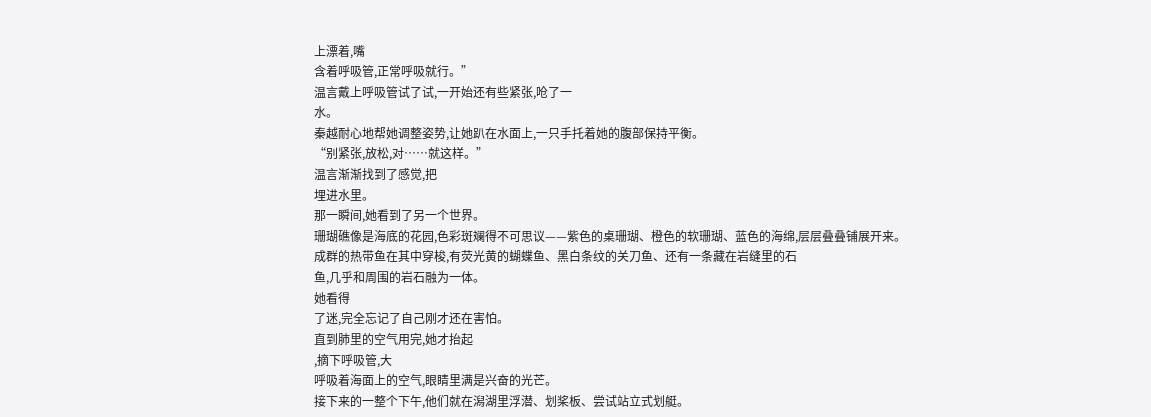上漂着,嘴
含着呼吸管,正常呼吸就行。”
温言戴上呼吸管试了试,一开始还有些紧张,呛了一
水。
秦越耐心地帮她调整姿势,让她趴在水面上,一只手托着她的腹部保持平衡。
“别紧张,放松,对……就这样。”
温言渐渐找到了感觉,把
埋进水里。
那一瞬间,她看到了另一个世界。
珊瑚礁像是海底的花园,色彩斑斓得不可思议——紫色的桌珊瑚、橙色的软珊瑚、蓝色的海绵,层层叠叠铺展开来。
成群的热带鱼在其中穿梭,有荧光黄的蝴蝶鱼、黑白条纹的关刀鱼、还有一条藏在岩缝里的石
鱼,几乎和周围的岩石融为一体。
她看得
了迷,完全忘记了自己刚才还在害怕。
直到肺里的空气用完,她才抬起
,摘下呼吸管,大
呼吸着海面上的空气,眼睛里满是兴奋的光芒。
接下来的一整个下午,他们就在潟湖里浮潜、划桨板、尝试站立式划艇。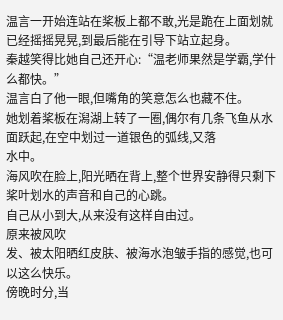温言一开始连站在桨板上都不敢,光是跪在上面划就已经摇摇晃晃,到最后能在引导下站立起身。
秦越笑得比她自己还开心:“温老师果然是学霸,学什么都快。”
温言白了他一眼,但嘴角的笑意怎么也藏不住。
她划着桨板在潟湖上转了一圈,偶尔有几条飞鱼从水面跃起,在空中划过一道银色的弧线,又落
水中。
海风吹在脸上,阳光晒在背上,整个世界安静得只剩下桨叶划水的声音和自己的心跳。
自己从小到大,从来没有这样自由过。
原来被风吹
发、被太阳晒红皮肤、被海水泡皱手指的感觉,也可以这么快乐。
傍晚时分,当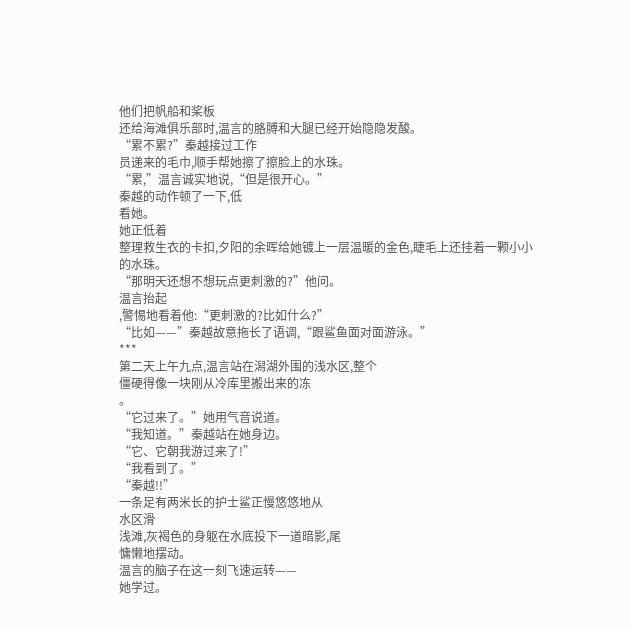他们把帆船和桨板
还给海滩俱乐部时,温言的胳膊和大腿已经开始隐隐发酸。
“累不累?”秦越接过工作
员递来的毛巾,顺手帮她擦了擦脸上的水珠。
“累,”温言诚实地说,“但是很开心。”
秦越的动作顿了一下,低
看她。
她正低着
整理救生衣的卡扣,夕阳的余晖给她镀上一层温暖的金色,睫毛上还挂着一颗小小的水珠。
“那明天还想不想玩点更刺激的?”他问。
温言抬起
,警惕地看着他:“更刺激的?比如什么?”
“比如——”秦越故意拖长了语调,“跟鲨鱼面对面游泳。”
***
第二天上午九点,温言站在潟湖外围的浅水区,整个
僵硬得像一块刚从冷库里搬出来的冻
。
“它过来了。”她用气音说道。
“我知道。”秦越站在她身边。
“它、它朝我游过来了!”
“我看到了。”
“秦越!!”
一条足有两米长的护士鲨正慢悠悠地从
水区滑
浅滩,灰褐色的身躯在水底投下一道暗影,尾
慵懒地摆动。
温言的脑子在这一刻飞速运转——
她学过。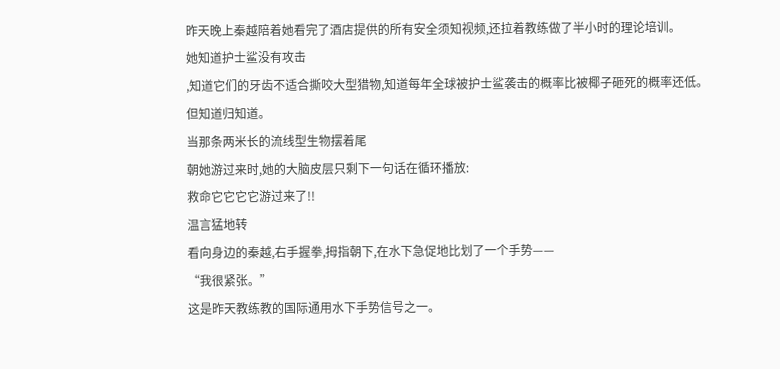昨天晚上秦越陪着她看完了酒店提供的所有安全须知视频,还拉着教练做了半小时的理论培训。
她知道护士鲨没有攻击
,知道它们的牙齿不适合撕咬大型猎物,知道每年全球被护士鲨袭击的概率比被椰子砸死的概率还低。
但知道归知道。
当那条两米长的流线型生物摆着尾
朝她游过来时,她的大脑皮层只剩下一句话在循环播放:
救命它它它它游过来了!!
温言猛地转
看向身边的秦越,右手握拳,拇指朝下,在水下急促地比划了一个手势——
“我很紧张。”
这是昨天教练教的国际通用水下手势信号之一。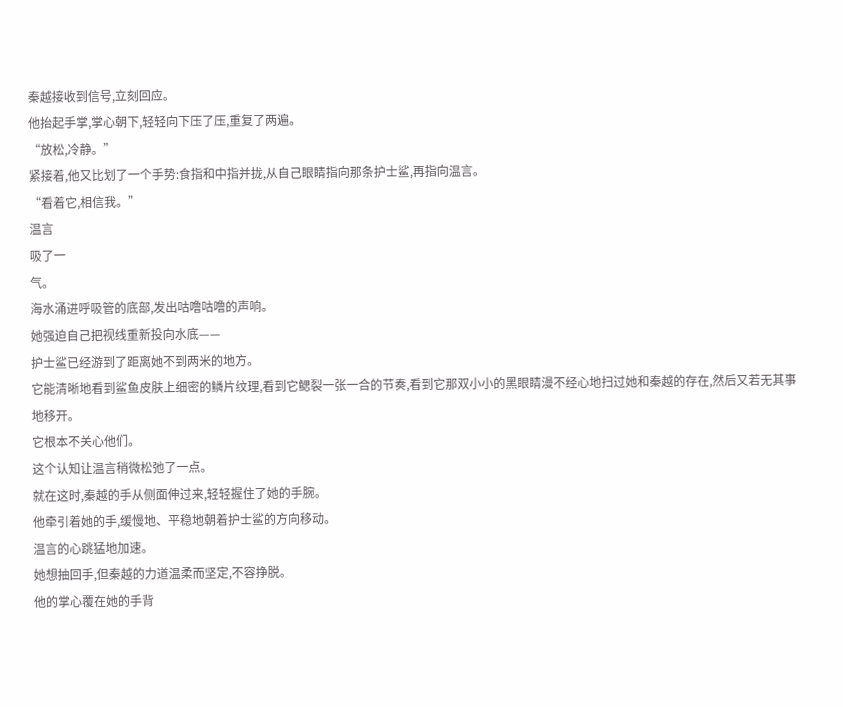秦越接收到信号,立刻回应。
他抬起手掌,掌心朝下,轻轻向下压了压,重复了两遍。
“放松,冷静。”
紧接着,他又比划了一个手势:食指和中指并拢,从自己眼睛指向那条护士鲨,再指向温言。
“看着它,相信我。”
温言
吸了一
气。
海水涌进呼吸管的底部,发出咕噜咕噜的声响。
她强迫自己把视线重新投向水底——
护士鲨已经游到了距离她不到两米的地方。
它能清晰地看到鲨鱼皮肤上细密的鳞片纹理,看到它鳃裂一张一合的节奏,看到它那双小小的黑眼睛漫不经心地扫过她和秦越的存在,然后又若无其事地移开。
它根本不关心他们。
这个认知让温言稍微松弛了一点。
就在这时,秦越的手从侧面伸过来,轻轻握住了她的手腕。
他牵引着她的手,缓慢地、平稳地朝着护士鲨的方向移动。
温言的心跳猛地加速。
她想抽回手,但秦越的力道温柔而坚定,不容挣脱。
他的掌心覆在她的手背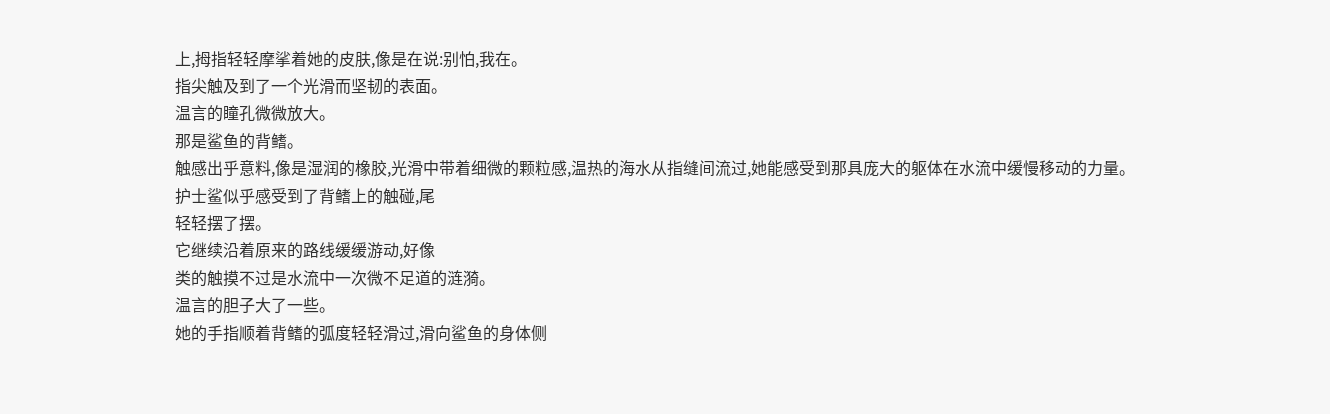上,拇指轻轻摩挲着她的皮肤,像是在说:别怕,我在。
指尖触及到了一个光滑而坚韧的表面。
温言的瞳孔微微放大。
那是鲨鱼的背鳍。
触感出乎意料,像是湿润的橡胶,光滑中带着细微的颗粒感,温热的海水从指缝间流过,她能感受到那具庞大的躯体在水流中缓慢移动的力量。
护士鲨似乎感受到了背鳍上的触碰,尾
轻轻摆了摆。
它继续沿着原来的路线缓缓游动,好像
类的触摸不过是水流中一次微不足道的涟漪。
温言的胆子大了一些。
她的手指顺着背鳍的弧度轻轻滑过,滑向鲨鱼的身体侧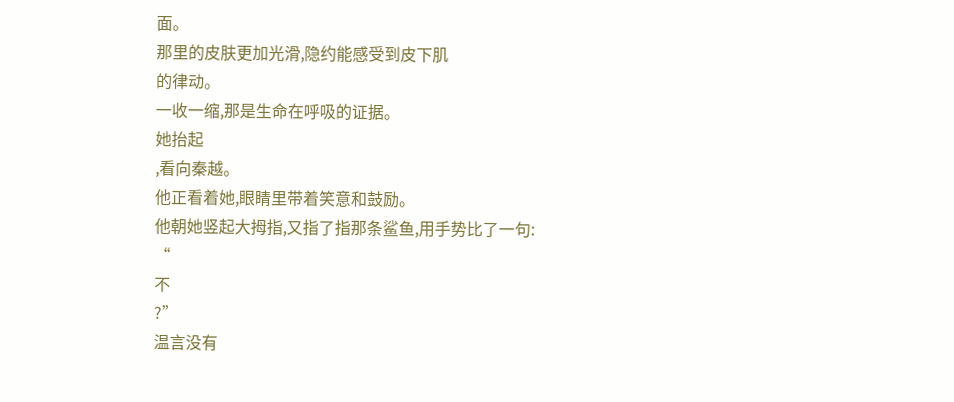面。
那里的皮肤更加光滑,隐约能感受到皮下肌
的律动。
一收一缩,那是生命在呼吸的证据。
她抬起
,看向秦越。
他正看着她,眼睛里带着笑意和鼓励。
他朝她竖起大拇指,又指了指那条鲨鱼,用手势比了一句:
“
不
?”
温言没有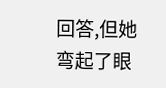回答,但她弯起了眼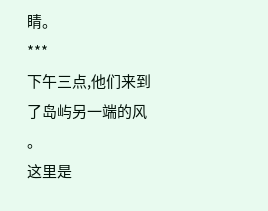睛。
***
下午三点,他们来到了岛屿另一端的风
。
这里是